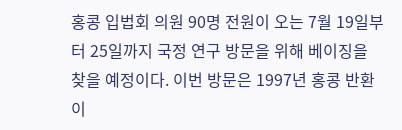홍콩 입법회 의원 90명 전원이 오는 7월 19일부터 25일까지 국정 연구 방문을 위해 베이징을 찾을 예정이다. 이번 방문은 1997년 홍콩 반환 이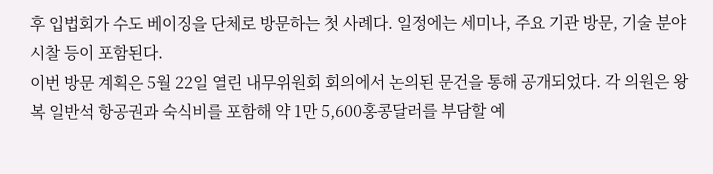후 입법회가 수도 베이징을 단체로 방문하는 첫 사례다. 일정에는 세미나, 주요 기관 방문, 기술 분야 시찰 등이 포함된다.
이번 방문 계획은 5월 22일 열린 내무위원회 회의에서 논의된 문건을 통해 공개되었다. 각 의원은 왕복 일반석 항공권과 숙식비를 포함해 약 1만 5,600홍콩달러를 부담할 예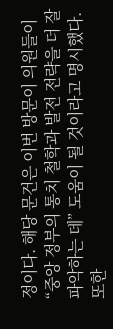정이다. 해당 문건은 이번 방문이 의원들이 “중앙 정부의 통치 철학과 발전 전략을 더 잘 파악하는 데” 도움이 될 것이라고 명시했다. 또한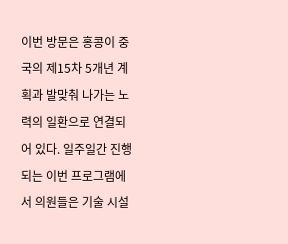이번 방문은 홍콩이 중국의 제15차 5개년 계획과 발맞춰 나가는 노력의 일환으로 연결되어 있다. 일주일간 진행되는 이번 프로그램에서 의원들은 기술 시설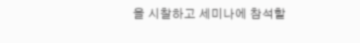을 시찰하고 세미나에 참석할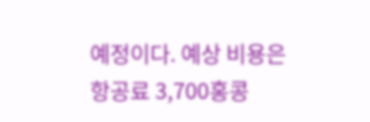예정이다. 예상 비용은 항공료 3,700홍콩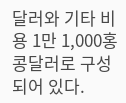달러와 기타 비용 1만 1,000홍콩달러로 구성되어 있다.